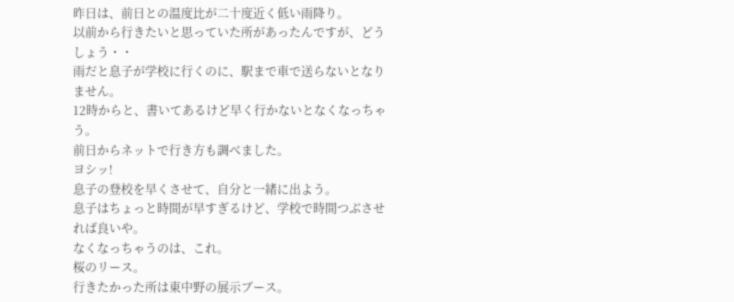昨日は、前日との温度比が二十度近く低い雨降り。
以前から行きたいと思っていた所があったんですが、どうしょう・・
雨だと息子が学校に行くのに、駅まで車で送らないとなりません。
12時からと、書いてあるけど早く行かないとなくなっちゃう。
前日からネットで行き方も調べました。
ヨシッ!
息子の登校を早くさせて、自分と一緒に出よう。
息子はちょっと時間が早すぎるけど、学校で時間つぶさせれば良いや。
なくなっちゃうのは、これ。
桜のリース。
行きたかった所は東中野の展示ブース。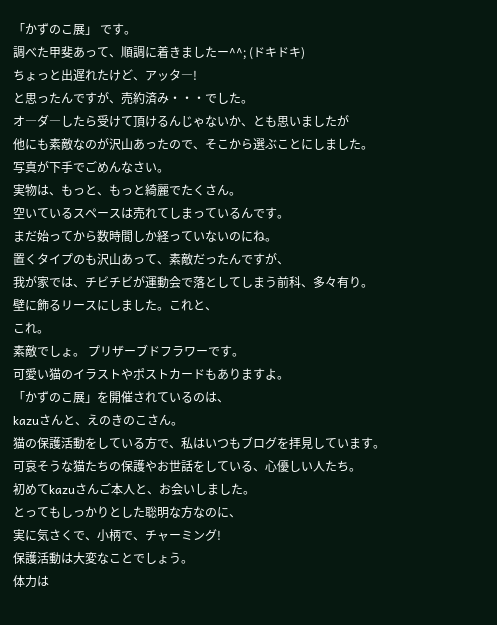「かずのこ展」 です。
調べた甲斐あって、順調に着きましたー^^; (ドキドキ)
ちょっと出遅れたけど、アッタ―!
と思ったんですが、売約済み・・・でした。
オ―ダ―したら受けて頂けるんじゃないか、とも思いましたが
他にも素敵なのが沢山あったので、そこから選ぶことにしました。
写真が下手でごめんなさい。
実物は、もっと、もっと綺麗でたくさん。
空いているスペースは売れてしまっているんです。
まだ始ってから数時間しか経っていないのにね。
置くタイプのも沢山あって、素敵だったんですが、
我が家では、チビチビが運動会で落としてしまう前科、多々有り。
壁に飾るリースにしました。これと、
これ。
素敵でしょ。 プリザーブドフラワーです。
可愛い猫のイラストやポストカードもありますよ。
「かずのこ展」を開催されているのは、
kazuさんと、えのきのこさん。
猫の保護活動をしている方で、私はいつもブログを拝見しています。
可哀そうな猫たちの保護やお世話をしている、心優しい人たち。
初めてkazuさんご本人と、お会いしました。
とってもしっかりとした聡明な方なのに、
実に気さくで、小柄で、チャーミング!
保護活動は大変なことでしょう。
体力は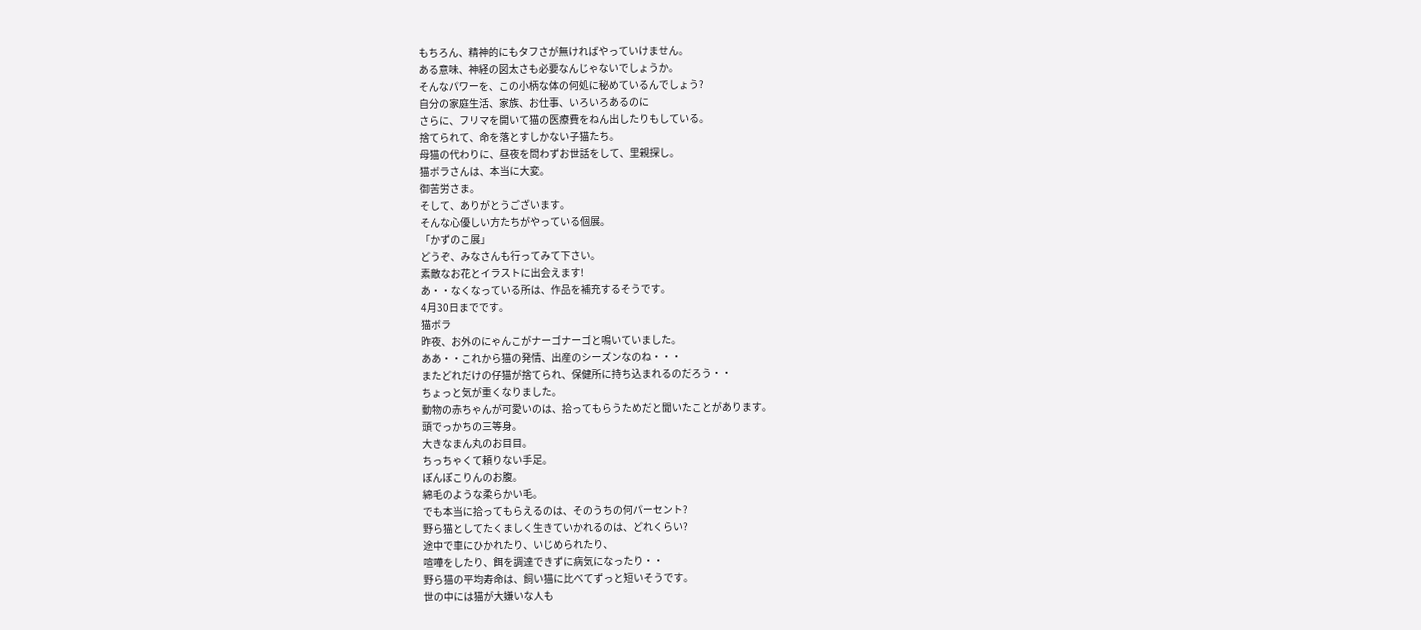もちろん、精神的にもタフさが無ければやっていけません。
ある意味、神経の図太さも必要なんじゃないでしょうか。
そんなパワーを、この小柄な体の何処に秘めているんでしょう?
自分の家庭生活、家族、お仕事、いろいろあるのに
さらに、フリマを開いて猫の医療費をねん出したりもしている。
捨てられて、命を落とすしかない子猫たち。
母猫の代わりに、昼夜を問わずお世話をして、里親探し。
猫ボラさんは、本当に大変。
御苦労さま。
そして、ありがとうございます。
そんな心優しい方たちがやっている個展。
「かずのこ展」
どうぞ、みなさんも行ってみて下さい。
素敵なお花とイラストに出会えます!
あ・・なくなっている所は、作品を補充するそうです。
4月30日までです。
猫ボラ
昨夜、お外のにゃんこがナーゴナーゴと鳴いていました。
ああ・・これから猫の発情、出産のシーズンなのね・・・
またどれだけの仔猫が捨てられ、保健所に持ち込まれるのだろう・・
ちょっと気が重くなりました。
動物の赤ちゃんが可愛いのは、拾ってもらうためだと聞いたことがあります。
頭でっかちの三等身。
大きなまん丸のお目目。
ちっちゃくて頼りない手足。
ぽんぽこりんのお腹。
綿毛のような柔らかい毛。
でも本当に拾ってもらえるのは、そのうちの何パーセント?
野ら猫としてたくましく生きていかれるのは、どれくらい?
途中で車にひかれたり、いじめられたり、
喧嘩をしたり、餌を調達できずに病気になったり・・
野ら猫の平均寿命は、飼い猫に比べてずっと短いそうです。
世の中には猫が大嫌いな人も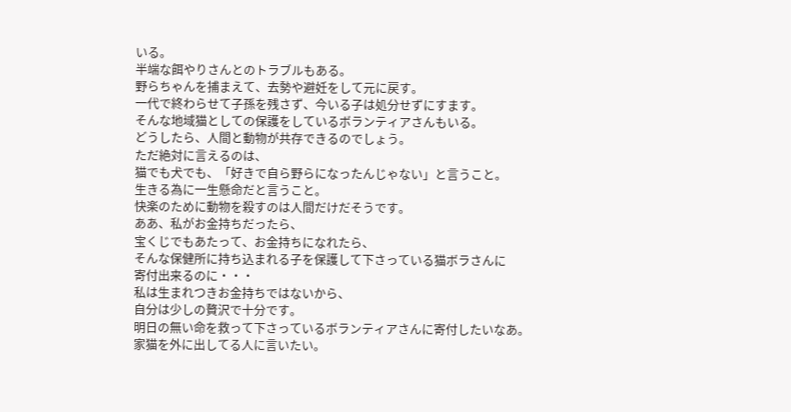いる。
半端な餌やりさんとのトラブルもある。
野らちゃんを捕まえて、去勢や避妊をして元に戻す。
一代で終わらせて子孫を残さず、今いる子は処分せずにすます。
そんな地域猫としての保護をしているボランティアさんもいる。
どうしたら、人間と動物が共存できるのでしょう。
ただ絶対に言えるのは、
猫でも犬でも、「好きで自ら野らになったんじゃない」と言うこと。
生きる為に一生懸命だと言うこと。
快楽のために動物を殺すのは人間だけだそうです。
ああ、私がお金持ちだったら、
宝くじでもあたって、お金持ちになれたら、
そんな保健所に持ち込まれる子を保護して下さっている猫ボラさんに
寄付出来るのに・・・
私は生まれつきお金持ちではないから、
自分は少しの贅沢で十分です。
明日の無い命を救って下さっているボランティアさんに寄付したいなあ。
家猫を外に出してる人に言いたい。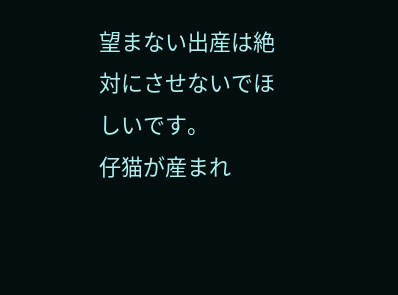望まない出産は絶対にさせないでほしいです。
仔猫が産まれ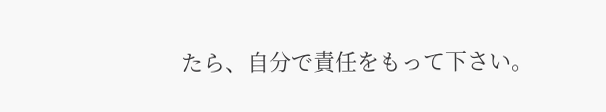たら、自分で責任をもって下さい。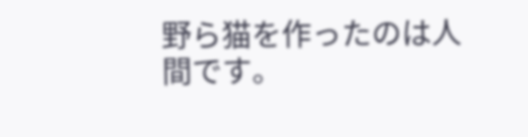野ら猫を作ったのは人間です。